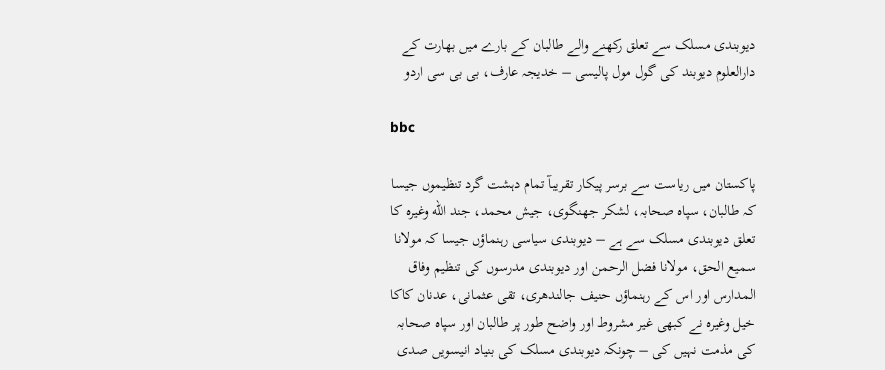دیوبندی مسلک سے تعلق رکھنے والے طالبان کے بارے میں بھارت کے دارالعلوم دیوبند کی گول مول پالیسی – خدیجہ عارف، بی بی سی اردو

bbc

پاکستان میں ریاست سے برسر پیکار تقریبآ تمام دہشت گرد تنظیموں جیسا کہ طالبان، سپاہ صحابہ، لشکر جھنگوی، جیش محمد، جند الله وغیرہ کا تعلق دیوبندی مسلک سے ہے – دیوبندی سیاسی رہنماؤں جیسا کہ مولانا سمیع الحق، مولانا فضل الرحمن اور دیوبندی مدرسوں کی تنظیم وفاق المدارس اور اس کے رہنماؤں حنیف جالندھری، تقی عثمانی، عدنان کاکا خیل وغیرہ نے کبھی غیر مشروط اور واضح طور پر طالبان اور سپاہ صحابہ کی مذمت نہیں کی – چونکہ دیوبندی مسلک کی بنیاد انیسویں صدی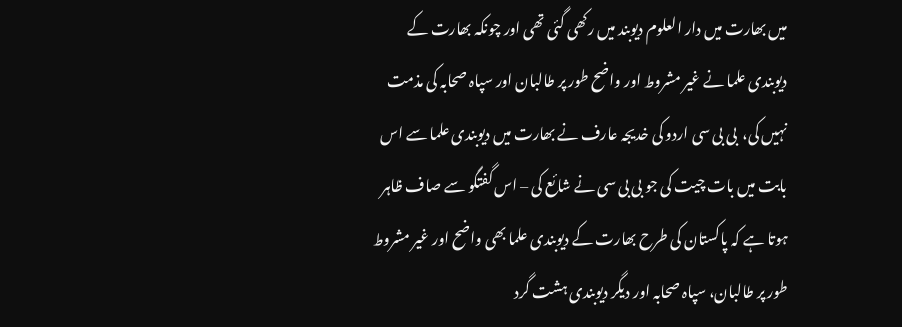میں بھارت میں دار العلوم دیوبند میں رکھی گئی تھی اور چونکہ بھارت کے دیوبندی علما نے غیر مشروط اور واضح طور پر طالبان اور سپاہ صحابہ کی مذمت نہیں کی،  بی بی سی اردو کی خدیجہ عارف نے بھارت میں دیوبندی علما سے اس بابت میں بات چیت کی جو بی بی سی نے شائع کی – اس گفتگو سے صاف ظاہر ہوتا ہے کہ پاکستان کی طرح بھارت کے دیوبندی علما بھی واضح اور غیر مشروط طور پر طالبان، سپاہ صحابہ اور دیگر دیوبندی ہشت گرد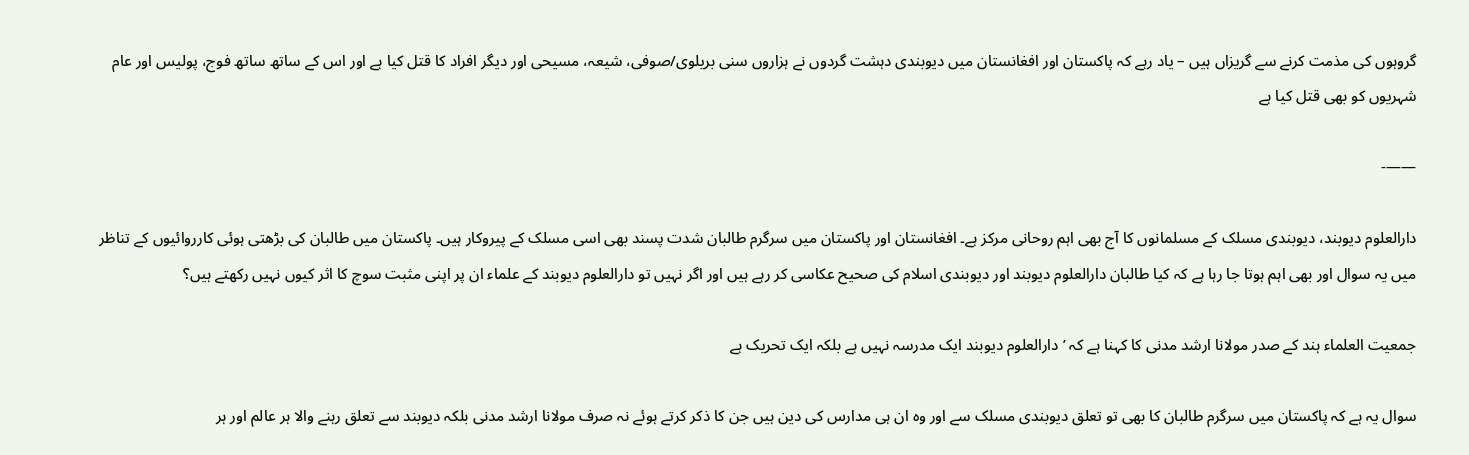گروہوں کی مذمت کرنے سے گریزاں ہیں – یاد رہے کہ پاکستان اور افغانستان میں دیوبندی دہشت گردوں نے ہزاروں سنی بریلوی/صوفی، شیعہ، مسیحی اور دیگر افراد کا قتل کیا ہے اور اس کے ساتھ ساتھ فوج، پولیس اور عام شہریوں کو بھی قتل کیا ہے

——-

دارالعلوم دیوبند، دیوبندی مسلک کے مسلمانوں کا آج بھی اہم روحانی مرکز ہے۔ افغانستان اور پاکستان میں سرگرم طالبان شدت پسند بھی اسی مسلک کے پیروکار ہیں۔ پاکستان میں طالبان کی بڑھتی ہوئی کارروائیوں کے تناظر میں یہ سوال اور بھی اہم ہوتا جا رہا ہے کہ کیا طالبان دارالعلوم دیوبند اور دیوبندی اسلام کی صحیح عکاسی کر رہے ہیں اور اگر نہیں تو دارالعلوم دیوبند کے علماء ان پر اپنی مثبت سوچ کا اثر کیوں نہیں رکھتے ہیں؟

جمعیت العلماء ہند کے صدر مولانا ارشد مدنی کا کہنا ہے کہ ’دارالعلوم دیوبند ایک مدرسہ نہیں ہے بلکہ ایک تحریک ہے

سوال یہ ہے کہ پاکستان میں سرگرم طالبان کا بھی تو تعلق دیوبندی مسلک سے اور وہ ان ہی مدارس کی دین ہیں جن کا ذکر کرتے ہوئے نہ صرف مولانا ارشد مدنی بلکہ دیوبند سے تعلق رہنے والا ہر عالم اور ہر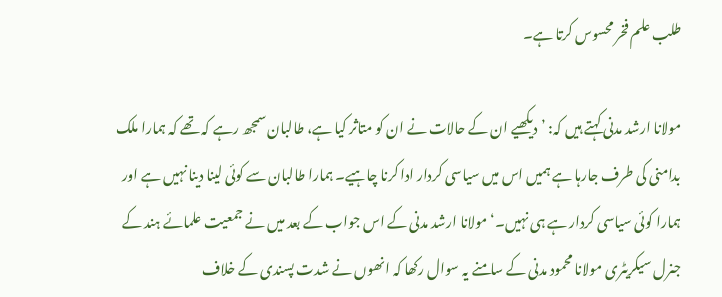طلب علم فخر محسوس کرتا ہے۔

مولانا ارشد مدنی کہتے ہیں کہ: ’دیکھیے ان کے حالات نے ان کو متاثر کیا ہے، طالبان سمجھ رہے کہ تھے کہ ہمارا ملک بدامنی کی طرف جارہا ہے ہمیں اس میں سیاسی کردار ادا کرنا چاہیے۔ ہمارا طالبان سے کوئی لینا دینا نہیں ہے اور ہمارا کوئی سیاسی کردار ہے ہی نہیں۔‘ مولانا ارشد مدنی کے اس جواب کے بعد میں نے جمعیت علمائے ہند کے جنرل سیکریٹری مولانا محمود مدنی کے سامنے یہ سوال رکھا کہ انھوں نے شدت پسندی کے خلاف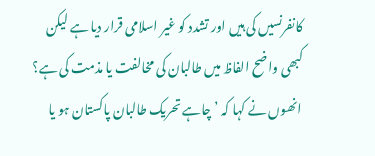کانفرنسیں کی ہیں اور تشدد کو غیر اسلامی قرار دیا ہے لیکن کبھی واضح الفاظ میں طالبان کی مخالفت یا مذمت کی ہے؟ انھوں نے کہا کہ ’چاہے تحریک طالبان پاکستان ہو یا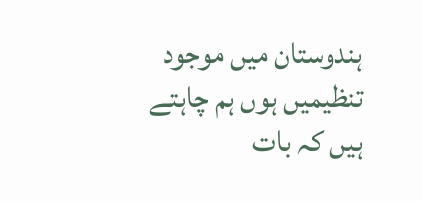ہندوستان میں موجود تنظیمیں ہوں ہم چاہتے ہیں کہ بات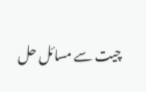چیت سے مسائل حل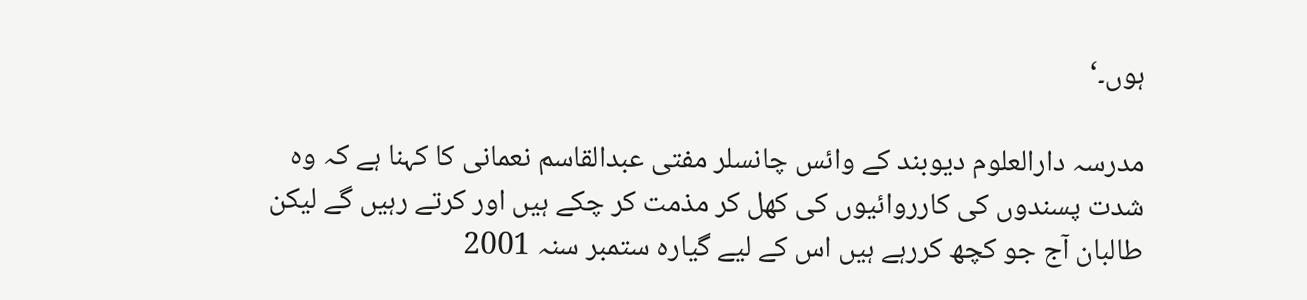ہوں۔‘

مدرسہ دارالعلوم دیوبند کے وائس چانسلر مفتی عبدالقاسم نعمانی کا کہنا ہے کہ وہ شدت پسندوں کی کارروائیوں کی کھل کر مذمت کر چکے ہیں اور کرتے رہیں گے لیکن طالبان آج جو کچھ کررہے ہیں اس کے لیے گیارہ ستمبر سنہ 2001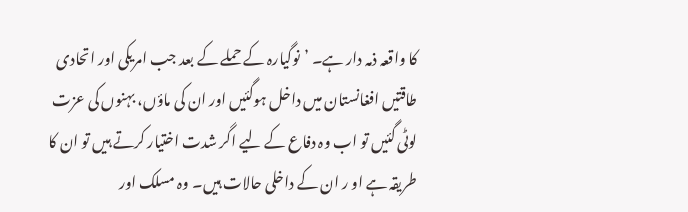کا واقعہ ذمہ دار ہے۔ ’نوگیارہ کے حملے کے بعد جب امریکی اور اتحادی طاقتیں افغانستان میں داخل ہوگئیں اور ان کی ماؤں، بہنوں کی عزت لوٹی گئیں تو اب وہ دفاع کے لیے اگر شدت اختیار کرتے ہیں تو ان کا طریقہ ہے او ر ان کے داخلی حالات ہیں۔ وہ مسلک اور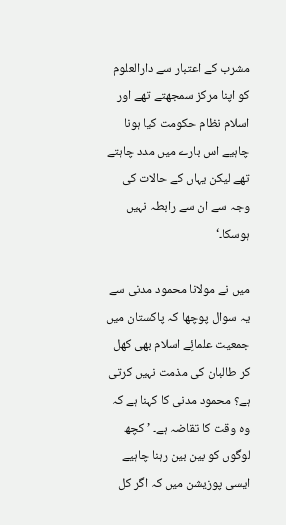مشرب کے اعتبار سے دارالعلوم کو اپنا مرکز سمجھتے تھے اور اسلام نظام حکومت کیا ہونا چاہیے اس بارے میں مدد چاہتے تھے لیکن یہاں کے حالات کی وجہ سے ان سے رابطہ نہیں ہوسکا۔‘

میں نے مولانا محمود مدنی سے یہ سوال پوچھا کہ پاکستان میں جمعیت علمائِے اسلام بھی کھل کر طالبان کی مذمت نہیں کرتی ہے؟ محمود مدنی کا کہنا ہے کہ وہ وقت کا تقاضہ ہے۔ ’ کچھ لوگوں کو بین بین رہنا چاہیے ایسی پوزیشن میں کہ اگر کل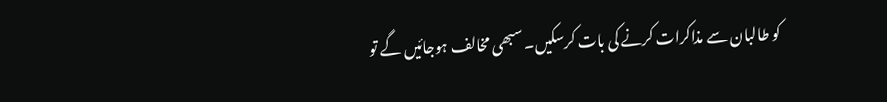کو طالبان سے مذاکرات کرنے کی بات کرسکیں۔ سبھی مخالف ہوجائیں گے تو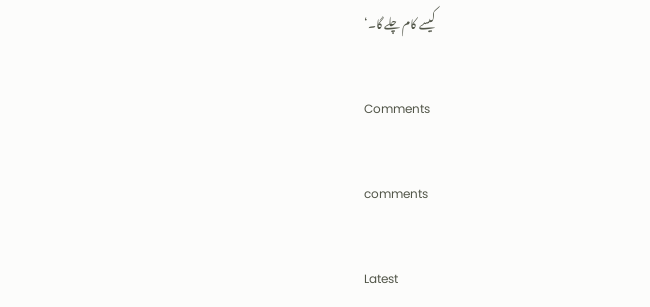کیسے کام چلے گا۔‘

Comments

comments

Latest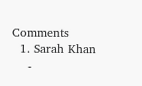Comments
  1. Sarah Khan
    -